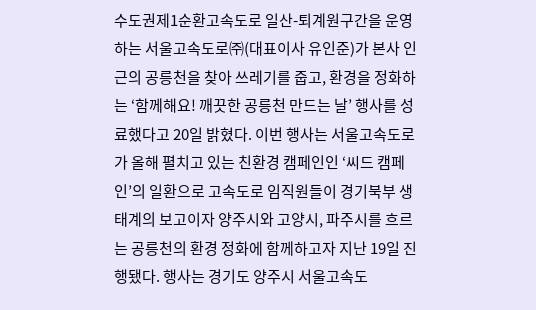수도권제1순환고속도로 일산-퇴계원구간을 운영하는 서울고속도로㈜(대표이사 유인준)가 본사 인근의 공릉천을 찾아 쓰레기를 줍고, 환경을 정화하는 ‘함께해요! 깨끗한 공릉천 만드는 날’ 행사를 성료했다고 20일 밝혔다. 이번 행사는 서울고속도로가 올해 펼치고 있는 친환경 캠페인인 ‘씨드 캠페인’의 일환으로 고속도로 임직원들이 경기북부 생태계의 보고이자 양주시와 고양시, 파주시를 흐르는 공릉천의 환경 정화에 함께하고자 지난 19일 진행됐다. 행사는 경기도 양주시 서울고속도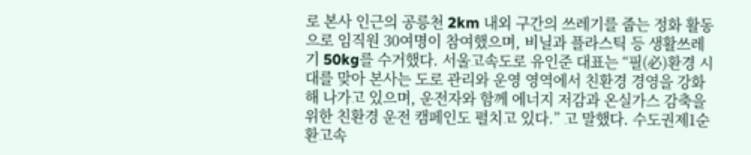로 본사 인근의 공릉천 2km 내외 구간의 쓰레기를 줍는 정화 활동으로 임직원 30여명이 참여했으며, 비닐과 플라스틱 등 생활쓰레기 50kg를 수거했다. 서울고속도로 유인준 대표는 “필(必)환경 시대를 맞아 본사는 도로 관리와 운영 영역에서 친환경 경영을 강화해 나가고 있으며, 운전자와 함께 에너지 저감과 온실가스 감축을 위한 친환경 운전 캠페인도 펼치고 있다.” 고 말했다. 수도권제1순환고속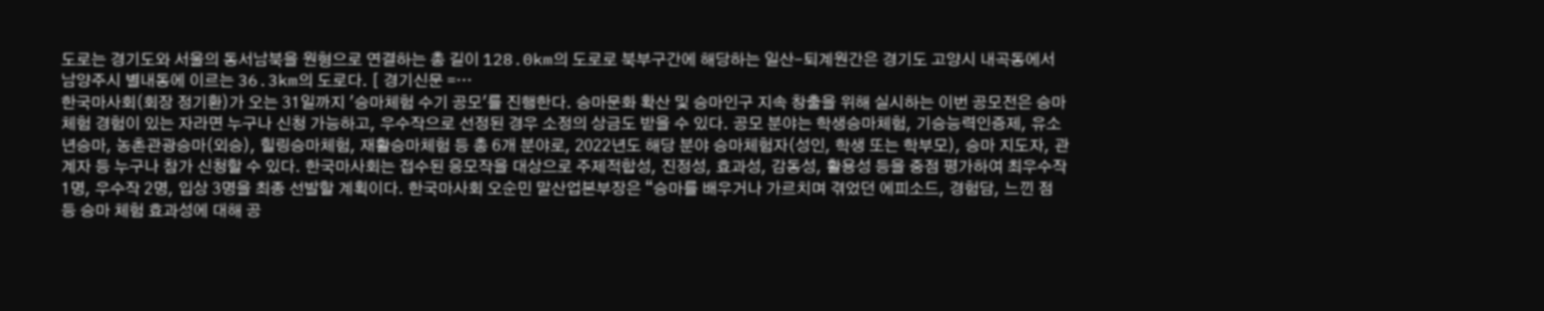도로는 경기도와 서울의 동서남북을 원형으로 연결하는 총 길이 128.0km의 도로로 북부구간에 해당하는 일산-퇴계원간은 경기도 고양시 내곡동에서 남양주시 별내동에 이르는 36.3km의 도로다. [ 경기신문 =…
한국마사회(회장 정기환)가 오는 31일까지 '승마체험 수기 공모'를 진행한다. 승마문화 확산 및 승마인구 지속 창출을 위해 실시하는 이번 공모전은 승마체험 경험이 있는 자라면 누구나 신청 가능하고, 우수작으로 선정된 경우 소정의 상금도 받을 수 있다. 공모 분야는 학생승마체험, 기승능력인증제, 유소년승마, 농촌관광승마(외승), 힐링승마체험, 재활승마체험 등 총 6개 분야로, 2022년도 해당 분야 승마체험자(성인, 학생 또는 학부모), 승마 지도자, 관계자 등 누구나 참가 신청할 수 있다. 한국마사회는 접수된 응모작을 대상으로 주제적합성, 진정성, 효과성, 감동성, 활용성 등을 중점 평가하여 최우수작 1명, 우수작 2명, 입상 3명을 최종 선발할 계획이다. 한국마사회 오순민 말산업본부장은 “승마를 배우거나 가르치며 겪었던 에피소드, 경험담, 느낀 점 등 승마 체험 효과성에 대해 공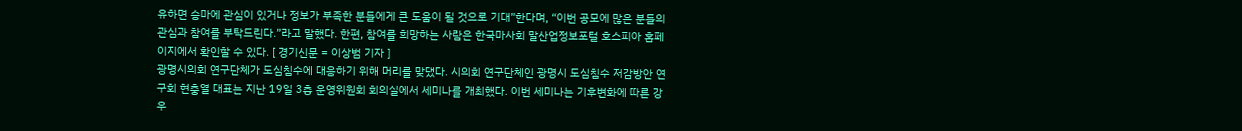유하면 승마에 관심이 있거나 정보가 부족한 분들에게 큰 도움이 될 것으로 기대”한다며, “이번 공모에 많은 분들의 관심과 참여를 부탁드린다.”라고 말했다. 한편, 참여를 희망하는 사람은 한국마사회 말산업정보포털 호스피아 홈페이지에서 확인할 수 있다. [ 경기신문 = 이상범 기자 ]
광명시의회 연구단체가 도심침수에 대응하기 위해 머리를 맞댔다. 시의회 연구단체인 광명시 도심침수 저감방안 연구회 현충열 대표는 지난 19일 3층 운영위원회 회의실에서 세미나를 개최했다. 이번 세미나는 기후변화에 따른 강우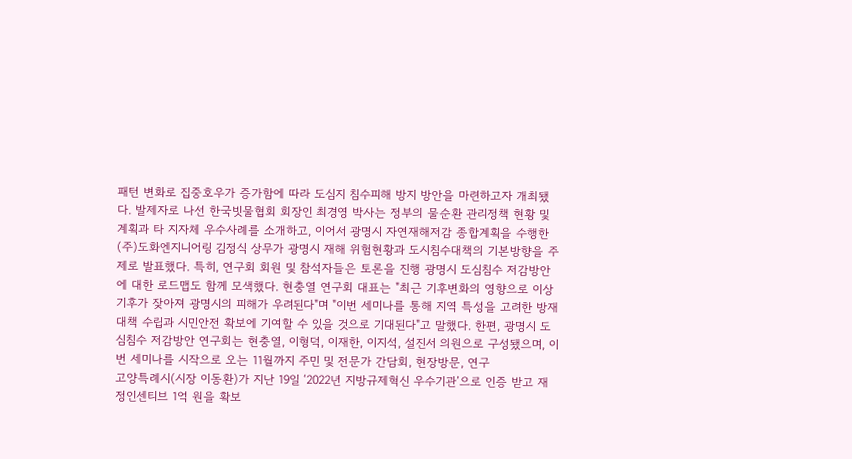패턴 변화로 집중호우가 증가함에 따라 도심지 침수피해 방지 방안을 마련하고자 개최됐다. 발제자로 나선 한국빗물협회 회장인 최경영 박사는 정부의 물순환 관리정책 현황 및 계획과 타 지자체 우수사례를 소개하고, 이어서 광명시 자연재해저감 종합계획을 수행한 (주)도화엔지니어링 김정식 상무가 광명시 재해 위험현황과 도시침수대책의 기본방향을 주제로 발표했다. 특히, 연구회 회원 및 참석자들은 토론을 진행 광명시 도심침수 저감방안에 대한 로드맵도 함께 모색했다. 현충열 연구회 대표는 "최근 기후변화의 영향으로 이상기후가 잦아져 광명시의 피해가 우려된다"며 "이번 세미나를 통해 지역 특성을 고려한 방재대책 수립과 시민안전 확보에 기여할 수 있을 것으로 기대된다"고 말했다. 한편, 광명시 도심침수 저감방안 연구회는 현충열, 이형덕, 이재한, 이지석, 설진서 의원으로 구성됐으며, 이번 세미나를 시작으로 오는 11월까지 주민 및 전문가 간담회, 현장방문, 연구
고양특례시(시장 이동환)가 지난 19일 ‘2022년 지방규제혁신 우수기관’으로 인증 받고 재정인센티브 1억 원을 확보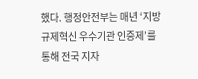했다. 행정안전부는 매년 ‘지방규제혁신 우수기관 인증제’를 통해 전국 지자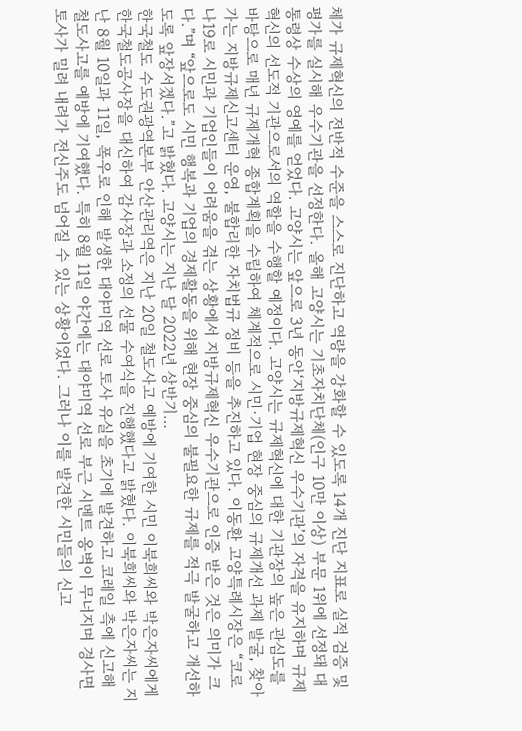체가 규제혁신의 전반적 수준을 스스로 진단하고 역량을 강화할 수 있도록 14개 진단 지표로 실적 검증 및 평가를 실시해 우수기관을 선정한다. 올해 고양시는 기초자치단체(인구 10만 이상) 부문 1위에 선정돼 대통령상 수상의 영예를 얻었다. 고양시는 앞으로 3년 동안‘지방규제혁신 우수기관’의 자격을 유지하며 규제혁신의 선도적 기관으로서의 역할을 수행할 예정이다. 고양시는 규제혁신에 대한 기관장의 높은 관심도를 바탕으로 매년 규제개혁 종합계획을 수립하여 체계적으로 시민·기업 현장 중심의 규제개선 과제 발굴, 찾아가는 지방규제신고센터 운영, 불합리한 자치법규 정비 등을 추진하고 있다. 이동환 고양특례시장은 “코로나19로 시민과 기업인들이 어려움을 겪는 상황에서 지방규제혁신 우수기관으로 인증 받은 것은 의미가 크다.”며 “앞으로도 시민 행복과 기업의 경제활동을 위해 현장 중심의 불필요한 규제를 적극 발굴하고 개선하도록 앞장서겠다.”고 밝혔다. 고양시는 지난 달 2022년 상반기…
한국철도 수도권광역본부 안산관리역은 지난 20일 철도사고 예방에 기여한 시민 이북희씨와 박은자씨에게 한국철도공사장을 대신하여 감사장과 소정의 선물 수여식을 진행했다고 밝혔다. 이북희씨와 박은자씨는 지난 8월 10일과 11일, 폭우로 인해 발생한 대야미역 선로 토사 유실을 초기에 발견하고 코레일 측에 신고해 철도사고를 예방에 기여했다. 특히 8월 11일 야간에는 대야미역 선로 부근 시멘트 옹벽이 무너지며 경사면 토사가 밀려 내려가 전신주도 넘어질 수 있는 상황이었다. 그러나 이를 발견한 시민들의 신고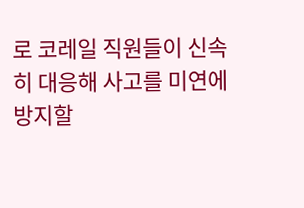로 코레일 직원들이 신속히 대응해 사고를 미연에 방지할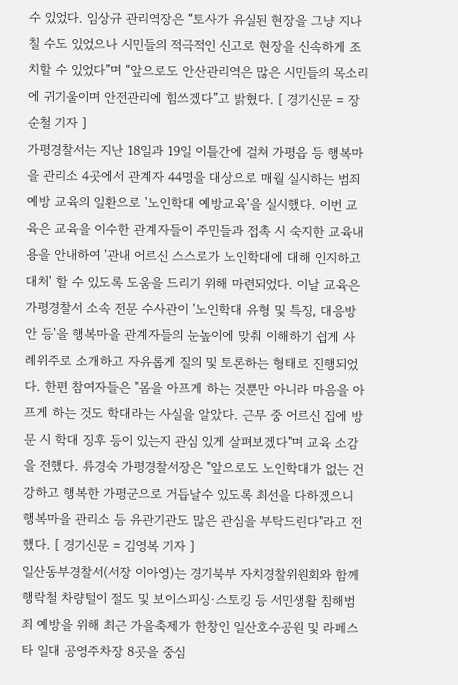수 있었다. 임상규 관리역장은 “토사가 유실된 현장을 그냥 지나칠 수도 있었으나 시민들의 적극적인 신고로 현장을 신속하게 조치할 수 있었다”며 “앞으로도 안산관리역은 많은 시민들의 목소리에 귀기울이며 안전관리에 힘쓰겠다”고 밝혔다. [ 경기신문 = 장순철 기자 ]
가평경찰서는 지난 18일과 19일 이틀간에 걸쳐 가평읍 등 행복마을 관리소 4곳에서 관계자 44명을 대상으로 매월 실시하는 범죄예방 교육의 일환으로 '노인학대 예방교육'을 실시했다. 이번 교육은 교육을 이수한 관계자들이 주민들과 접촉 시 숙지한 교육내용을 안내하여 '관내 어르신 스스로가 노인학대에 대해 인지하고 대처' 할 수 있도록 도움을 드리기 위해 마련되었다. 이날 교육은 가평경찰서 소속 전문 수사관이 '노인학대 유형 및 특징, 대응방안 등'을 행복마을 관계자들의 눈높이에 맞춰 이해하기 쉽게 사례위주로 소개하고 자유롭게 질의 및 토론하는 형태로 진행되었다. 한편 참여자들은 "몸을 아프게 하는 것뿐만 아니라 마음을 아프게 하는 것도 학대라는 사실을 알았다. 근무 중 어르신 집에 방문 시 학대 징후 등이 있는지 관심 있게 살펴보겠다"며 교육 소감을 전했다. 류경숙 가평경찰서장은 "앞으로도 노인학대가 없는 건강하고 행복한 가평군으로 거듭날수 있도록 최선을 다하겠으니 행복마을 관리소 등 유관기관도 많은 관심을 부탁드린다"라고 전했다. [ 경기신문 = 김영복 기자 ]
일산동부경찰서(서장 이아영)는 경기북부 자치경찰위원회와 함께 행락철 차량털이 절도 및 보이스피싱·스토킹 등 서민생활 침해범죄 예방을 위해 최근 가을축제가 한창인 일산호수공원 및 라페스타 일대 공영주차장 8곳을 중심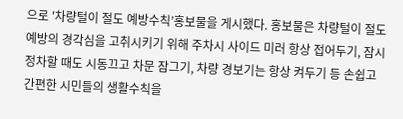으로 '차량털이 절도 예방수칙’홍보물을 게시했다. 홍보물은 차량털이 절도 예방의 경각심을 고취시키기 위해 주차시 사이드 미러 항상 접어두기, 잠시 정차할 때도 시동끄고 차문 잠그기, 차량 경보기는 항상 켜두기 등 손쉽고 간편한 시민들의 생활수칙을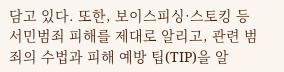담고 있다. 또한, 보이스피싱·스토킹 등 서민범죄 피해를 제대로 알리고, 관련 범죄의 수법과 피해 예방 팁(TIP)을 알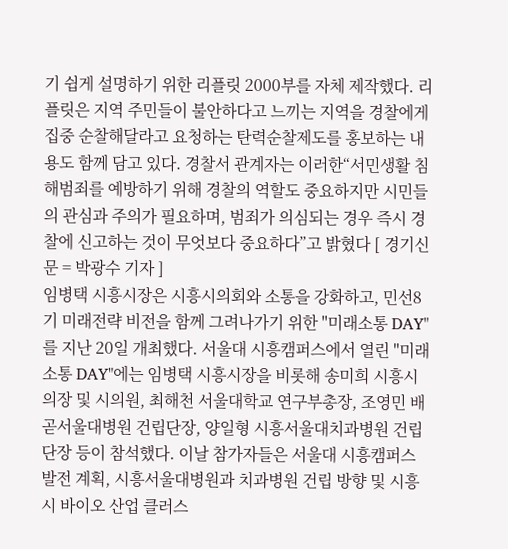기 쉽게 설명하기 위한 리플릿 2000부를 자체 제작했다. 리플릿은 지역 주민들이 불안하다고 느끼는 지역을 경찰에게 집중 순찰해달라고 요청하는 탄력순찰제도를 홍보하는 내용도 함께 담고 있다. 경찰서 관계자는 이러한“서민생활 침해범죄를 예방하기 위해 경찰의 역할도 중요하지만 시민들의 관심과 주의가 필요하며, 범죄가 의심되는 경우 즉시 경찰에 신고하는 것이 무엇보다 중요하다”고 밝혔다 [ 경기신문 = 박광수 기자 ]
임병택 시흥시장은 시흥시의회와 소통을 강화하고, 민선8기 미래전략 비전을 함께 그려나가기 위한 "미래소통 DAY"를 지난 20일 개최했다. 서울대 시흥캠퍼스에서 열린 "미래소통 DAY"에는 임병택 시흥시장을 비롯해 송미희 시흥시의장 및 시의원, 최해천 서울대학교 연구부총장, 조영민 배곧서울대병원 건립단장, 양일형 시흥서울대치과병원 건립단장 등이 참석했다. 이날 참가자들은 서울대 시흥캠퍼스 발전 계획, 시흥서울대병원과 치과병원 건립 방향 및 시흥시 바이오 산업 클러스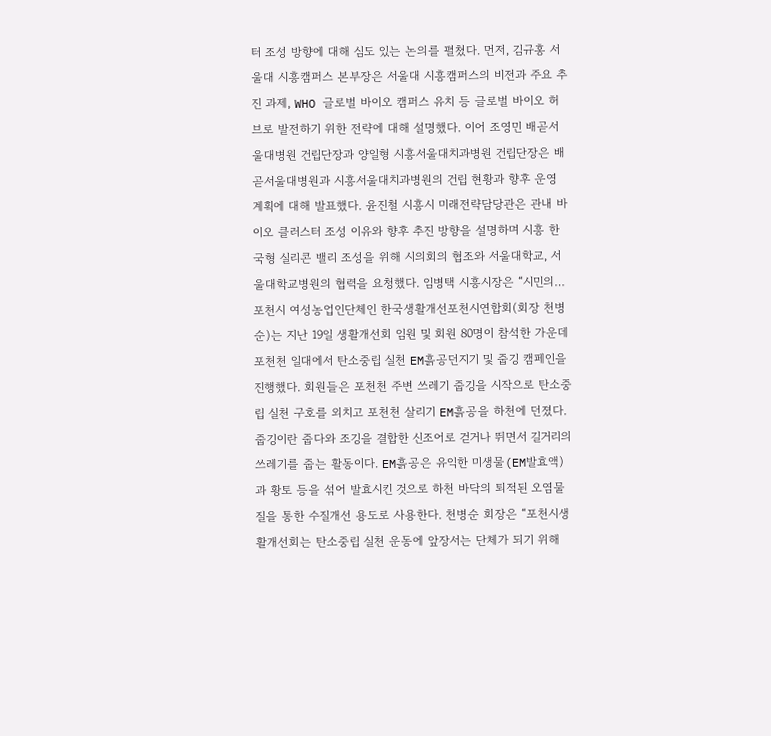터 조성 방향에 대해 심도 있는 논의를 펼쳤다. 먼저, 김규홍 서울대 시흥캠퍼스 본부장은 서울대 시흥캠퍼스의 비전과 주요 추진 과제, WHO 글로벌 바이오 캠퍼스 유치 등 글로벌 바이오 허브로 발전하기 위한 전략에 대해 설명했다. 이어 조영민 배곧서울대병원 건립단장과 양일형 시흥서울대치과병원 건립단장은 배곧서울대병원과 시흥서울대치과병원의 건립 현황과 향후 운영 계획에 대해 발표했다. 윤진철 시흥시 미래전략담당관은 관내 바이오 클러스터 조성 이유와 향후 추진 방향을 설명하며 시흥 한국형 실리콘 밸리 조성을 위해 시의회의 협조와 서울대학교, 서울대학교병원의 협력을 요청했다. 임병택 시흥시장은 “시민의…
포천시 여성농업인단체인 한국생활개선포천시연합회(회장 천병순)는 지난 19일 생활개선회 임원 및 회원 80명이 참석한 가운데 포천천 일대에서 탄소중립 실천 EM흙공던지기 및 줍깅 캠페인을 진행했다. 회원들은 포천천 주변 쓰레기 줍깅을 시작으로 탄소중립 실천 구호를 외치고 포천천 살리기 EM흙공을 하천에 던졌다. 줍깅이란 줍다와 조깅을 결합한 신조어로 걷거나 뛰면서 길거리의 쓰레기를 줍는 활동이다. EM흙공은 유익한 미생물(EM발효액)과 황토 등을 섞어 발효시킨 것으로 하천 바닥의 퇴적된 오염물질을 통한 수질개선 용도로 사용한다. 천병순 회장은 “포천시생활개선회는 탄소중립 실천 운동에 앞장서는 단체가 되기 위해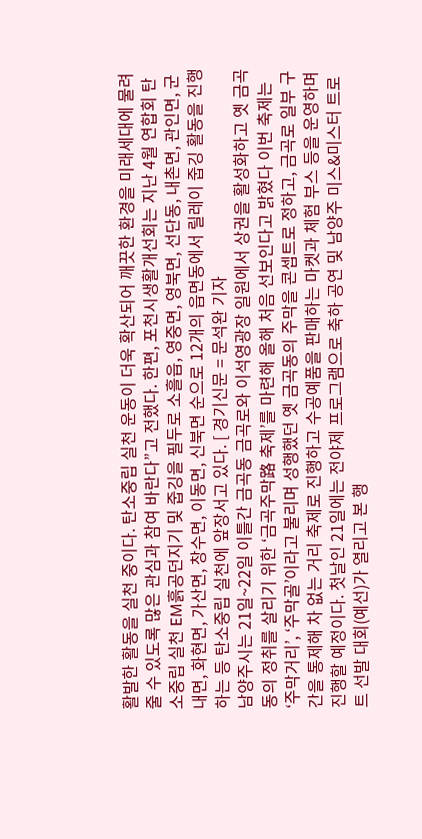활발한 활동을 실천 중이다. 탄소중립 실천 운동이 더욱 확산되어 깨끗한 환경을 미래세대에 물려줄 수 있도록 많은 관심과 참여 바란다”고 전했다. 한편, 포천시생활개선회는 지난 4월 연합회 탄소중립 실천 EM흙공던지기 및 줍깅을 필두로 소흘읍, 영중면, 영북면, 선단동, 내촌면, 관인면, 군내면, 화현면, 가산면, 창수면, 이동면, 신북면 순으로 12개의 읍면동에서 릴레이 줍깅 활동을 진행하는 등 탄소중립 실천에 앞장서고 있다. [ 경기신문 = 문석완 기자
남양주시는 21일~22일 이틀간 금곡동 금곡로와 이석영광장 일원에서 상권을 활성화하고 옛 금곡동의 정취를 살리기 위한 ‘금곡주막路 축제’를 마련해 올해 처음 선보인다고 밝혔다 이번 축제는 ‘주막거리’, ‘주막골’이라고 불리며 성행했던 옛 금곡동의 주막을 콘셉트로 정하고, 금곡로 일부 구간을 통제해 차 없는 거리 축제로 진행하고 수공예품을 판매하는 마켓과 체험 부스 등을 운영하며 진행할 예정이다. 첫날인 21일에는 전야제 프로그램으로 축하 공연 및 남양주 미스&미스터 트로트 선발 대회(예선)가 열리고 본 행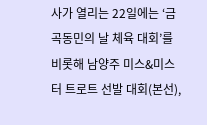사가 열리는 22일에는 ‘금곡동민의 날 체육 대회’를 비롯해 남양주 미스&미스터 트로트 선발 대회(본선),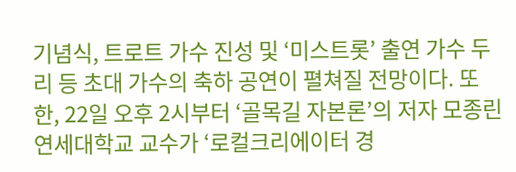기념식, 트로트 가수 진성 및 ‘미스트롯’ 출연 가수 두리 등 초대 가수의 축하 공연이 펼쳐질 전망이다. 또한, 22일 오후 2시부터 ‘골목길 자본론’의 저자 모종린 연세대학교 교수가 ‘로컬크리에이터 경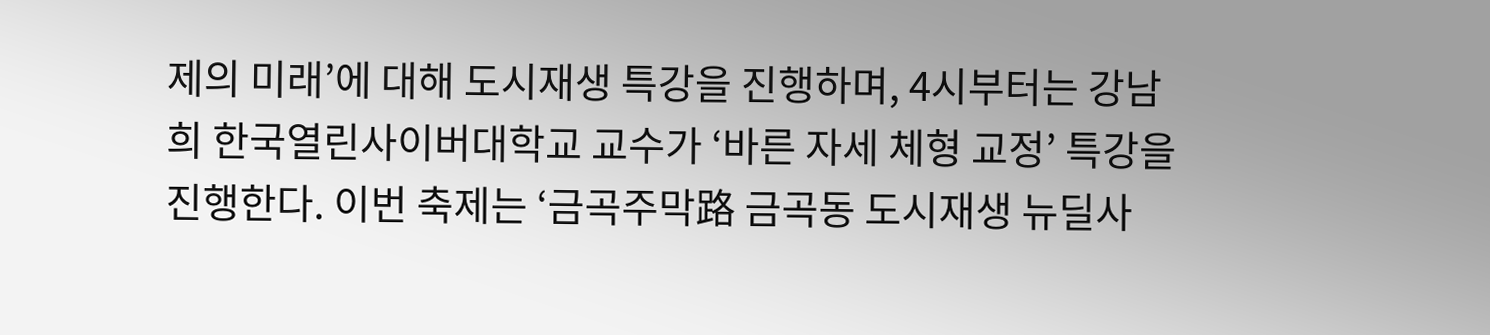제의 미래’에 대해 도시재생 특강을 진행하며, 4시부터는 강남희 한국열린사이버대학교 교수가 ‘바른 자세 체형 교정’ 특강을 진행한다. 이번 축제는 ‘금곡주막路 금곡동 도시재생 뉴딜사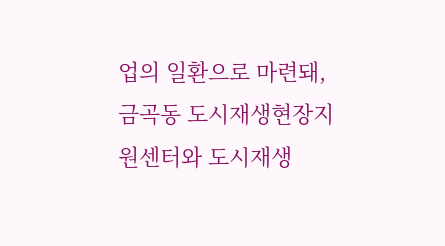업의 일환으로 마련돼, 금곡동 도시재생현장지원센터와 도시재생